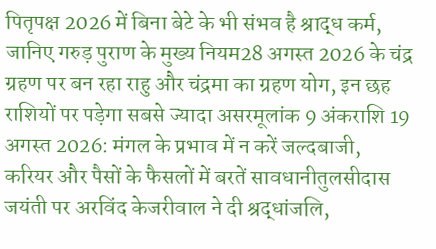पितृपक्ष 2026 में बिना बेटे के भी संभव है श्राद्ध कर्म, जानिए गरुड़ पुराण के मुख्य नियम28 अगस्त 2026 के चंद्र ग्रहण पर बन रहा राहु और चंद्रमा का ग्रहण योग, इन छह राशियों पर पड़ेगा सबसे ज्यादा असरमूलांक 9 अंकराशि 19 अगस्त 2026: मंगल के प्रभाव में न करें जल्दबाजी, करियर और पैसों के फैसलों में बरतें सावधानीतुलसीदास जयंती पर अरविंद केजरीवाल ने दी श्रद्धांजलि,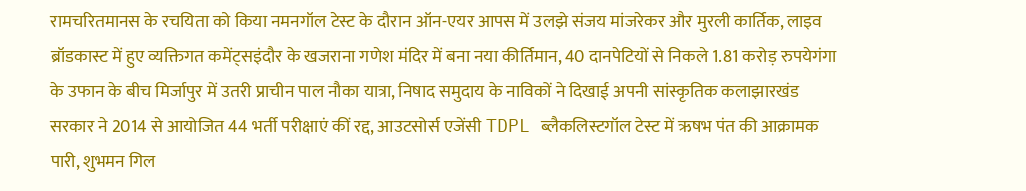रामचरितमानस के रचयिता को किया नमनगॉल टेस्ट के दौरान ऑन-एयर आपस में उलझे संजय मांजरेकर और मुरली कार्तिक, लाइव ब्रॉडकास्ट में हुए व्यक्तिगत कमेंट्सइंदौर के खजराना गणेश मंदिर में बना नया कीर्तिमान, 40 दानपेटियों से निकले 1.81 करोड़ रुपयेगंगा के उफान के बीच मिर्जापुर में उतरी प्राचीन पाल नौका यात्रा, निषाद समुदाय के नाविकों ने दिखाई अपनी सांस्कृतिक कलाझारखंड सरकार ने 2014 से आयोजित 44 भर्ती परीक्षाएं कीं रद्द, आउटसोर्स एजेंसी TDPL ब्लैकलिस्टगॉल टेस्ट में ऋषभ पंत की आक्रामक पारी, शुभमन गिल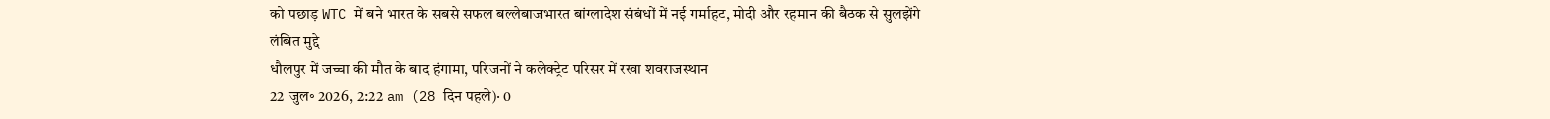को पछाड़ WTC में बने भारत के सबसे सफल बल्लेबाजभारत बांग्लादेश संबंधों में नई गर्माहट, मोदी और रहमान की बैठक से सुलझेंगे लंबित मुद्दे
धौलपुर में जच्चा की मौत के बाद हंगामा, परिजनों ने कलेक्ट्रेट परिसर में रखा शवराजस्थान
22 जुल॰ 2026, 2:22 am (28 दिन पहले)· 0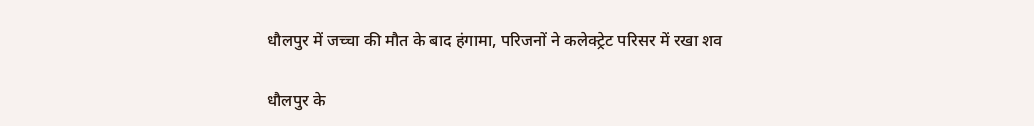धौलपुर में जच्चा की मौत के बाद हंगामा, परिजनों ने कलेक्ट्रेट परिसर में रखा शव

धौलपुर के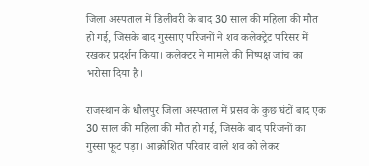जिला अस्पताल में डिलीवरी के बाद 30 साल की महिला की मौत हो गई, जिसके बाद गुस्साए परिजनों ने शव कलेक्ट्रेट परिसर में रखकर प्रदर्शन किया। कलेक्टर ने मामले की निष्पक्ष जांच का भरोसा दिया है।

राजस्थान के धौलपुर जिला अस्पताल में प्रसव के कुछ घंटों बाद एक 30 साल की महिला की मौत हो गई, जिसके बाद परिजनों का गुस्सा फूट पड़ा। आक्रोशित परिवार वाले शव को लेकर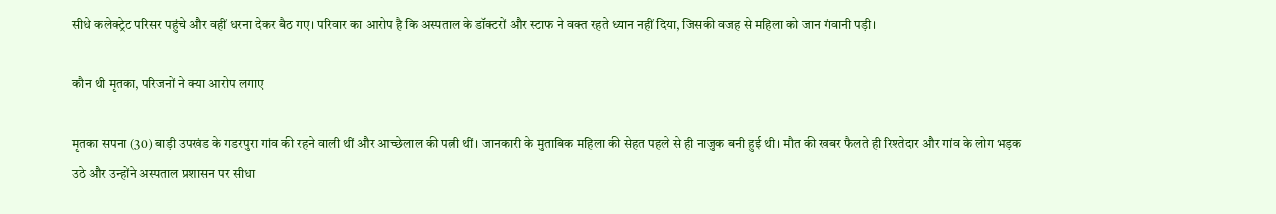सीधे कलेक्ट्रेट परिसर पहुंचे और वहीं धरना देकर बैठ गए। परिवार का आरोप है कि अस्पताल के डॉक्टरों और स्टाफ ने वक्त रहते ध्यान नहीं दिया, जिसकी वजह से महिला को जान गंवानी पड़ी।

कौन थी मृतका, परिजनों ने क्या आरोप लगाए

मृतका सपना (30) बाड़ी उपखंड के गडरपुरा गांव की रहने वाली थीं और आच्छेलाल की पत्नी थीं। जानकारी के मुताबिक महिला की सेहत पहले से ही नाजुक बनी हुई थी। मौत की खबर फैलते ही रिश्तेदार और गांव के लोग भड़क उठे और उन्होंने अस्पताल प्रशासन पर सीधा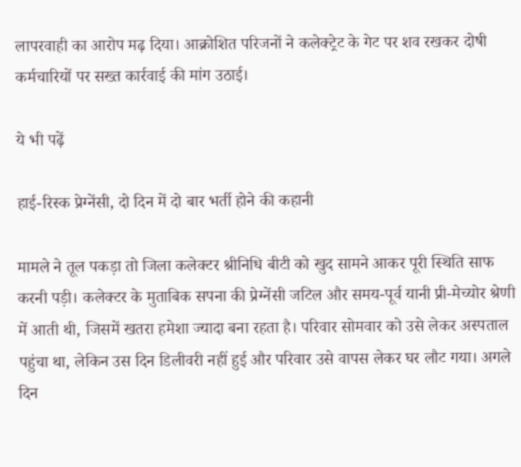लापरवाही का आरोप मढ़ दिया। आक्रोशित परिजनों ने कलेक्ट्रेट के गेट पर शव रखकर दोषी कर्मचारियों पर सख्त कार्रवाई की मांग उठाई।

ये भी पढ़ें

हाई-रिस्क प्रेग्नेंसी, दो दिन में दो बार भर्ती होने की कहानी

मामले ने तूल पकड़ा तो जिला कलेक्टर श्रीनिधि बीटी को खुद सामने आकर पूरी स्थिति साफ करनी पड़ी। कलेक्टर के मुताबिक सपना की प्रेग्नेंसी जटिल और समय-पूर्व यानी प्री-मेच्योर श्रेणी में आती थी, जिसमें खतरा हमेशा ज्यादा बना रहता है। परिवार सोमवार को उसे लेकर अस्पताल पहुंचा था, लेकिन उस दिन डिलीवरी नहीं हुई और परिवार उसे वापस लेकर घर लौट गया। अगले दिन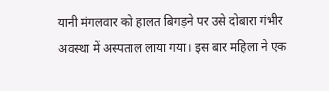यानी मंगलवार को हालत बिगड़ने पर उसे दोबारा गंभीर अवस्था में अस्पताल लाया गया। इस बार महिला ने एक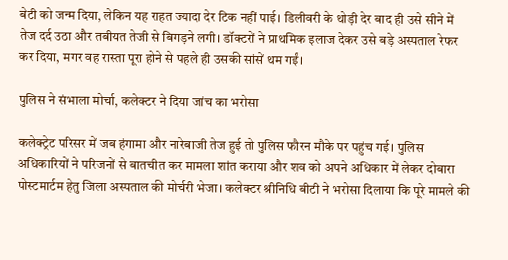बेटी को जन्म दिया, लेकिन यह राहत ज्यादा देर टिक नहीं पाई। डिलीवरी के थोड़ी देर बाद ही उसे सीने में तेज दर्द उठा और तबीयत तेजी से बिगड़ने लगी। डॉक्टरों ने प्राथमिक इलाज देकर उसे बड़े अस्पताल रेफर कर दिया, मगर वह रास्ता पूरा होने से पहले ही उसकी सांसें थम गईं।

पुलिस ने संभाला मोर्चा, कलेक्टर ने दिया जांच का भरोसा

कलेक्ट्रेट परिसर में जब हंगामा और नारेबाजी तेज हुई तो पुलिस फौरन मौके पर पहुंच गई। पुलिस अधिकारियों ने परिजनों से बातचीत कर मामला शांत कराया और शव को अपने अधिकार में लेकर दोबारा पोस्टमार्टम हेतु जिला अस्पताल की मोर्चरी भेजा। कलेक्टर श्रीनिधि बीटी ने भरोसा दिलाया कि पूरे मामले की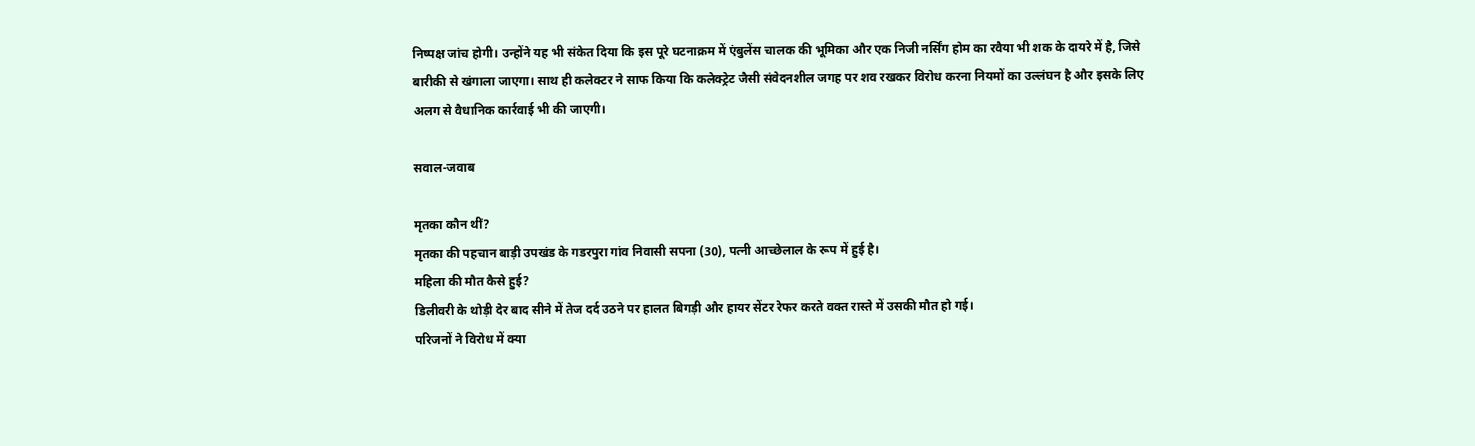निष्पक्ष जांच होगी। उन्होंने यह भी संकेत दिया कि इस पूरे घटनाक्रम में एंबुलेंस चालक की भूमिका और एक निजी नर्सिंग होम का रवैया भी शक के दायरे में है, जिसे बारीकी से खंगाला जाएगा। साथ ही कलेक्टर ने साफ किया कि कलेक्ट्रेट जैसी संवेदनशील जगह पर शव रखकर विरोध करना नियमों का उल्लंघन है और इसके लिए अलग से वैधानिक कार्रवाई भी की जाएगी।

सवाल-जवाब

मृतका कौन थीं?
मृतका की पहचान बाड़ी उपखंड के गडरपुरा गांव निवासी सपना (30), पत्नी आच्छेलाल के रूप में हुई है।
महिला की मौत कैसे हुई?
डिलीवरी के थोड़ी देर बाद सीने में तेज दर्द उठने पर हालत बिगड़ी और हायर सेंटर रेफर करते वक्त रास्ते में उसकी मौत हो गई।
परिजनों ने विरोध में क्या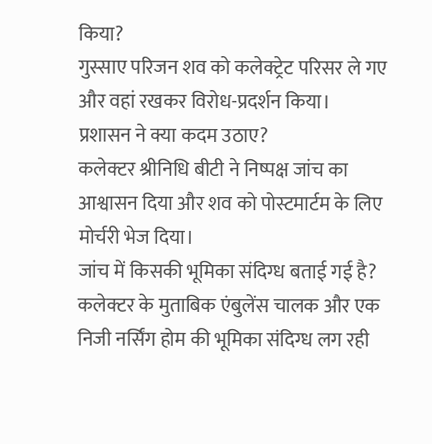किया?
गुस्साए परिजन शव को कलेक्ट्रेट परिसर ले गए और वहां रखकर विरोध-प्रदर्शन किया।
प्रशासन ने क्या कदम उठाए?
कलेक्टर श्रीनिधि बीटी ने निष्पक्ष जांच का आश्वासन दिया और शव को पोस्टमार्टम के लिए मोर्चरी भेज दिया।
जांच में किसकी भूमिका संदिग्ध बताई गई है?
कलेक्टर के मुताबिक एंबुलेंस चालक और एक निजी नर्सिंग होम की भूमिका संदिग्ध लग रही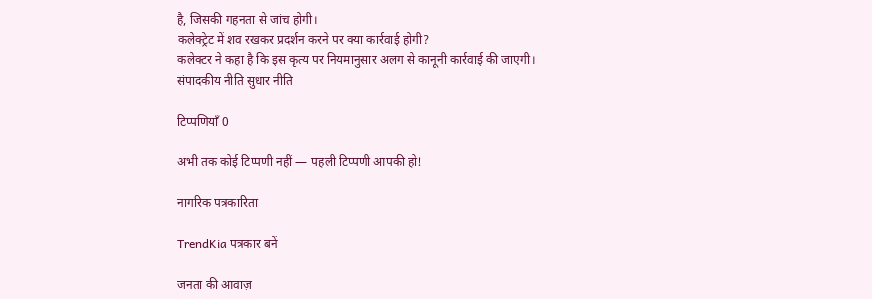है, जिसकी गहनता से जांच होगी।
कलेक्ट्रेट में शव रखकर प्रदर्शन करने पर क्या कार्रवाई होगी?
कलेक्टर ने कहा है कि इस कृत्य पर नियमानुसार अलग से कानूनी कार्रवाई की जाएगी।
संपादकीय नीति सुधार नीति

टिप्पणियाँ 0

अभी तक कोई टिप्पणी नहीं — पहली टिप्पणी आपकी हो!

नागरिक पत्रकारिता

TrendKia पत्रकार बनें

जनता की आवाज़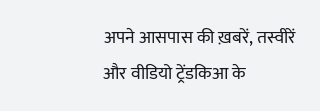अपने आसपास की ख़बरें, तस्वीरें और वीडियो ट्रेंडकिआ के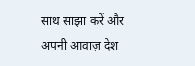साथ साझा करें और अपनी आवाज़ देश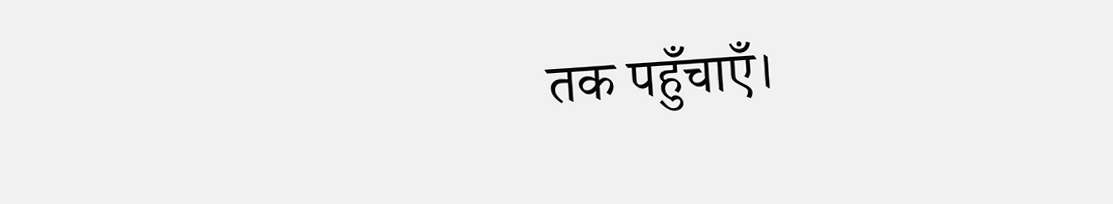तक पहुँचाएँ।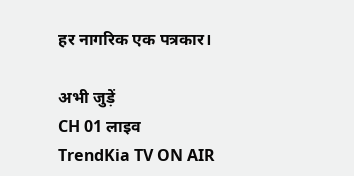हर नागरिक एक पत्रकार।

अभी जुड़ें
CH 01 लाइव
TrendKia TV ON AIR